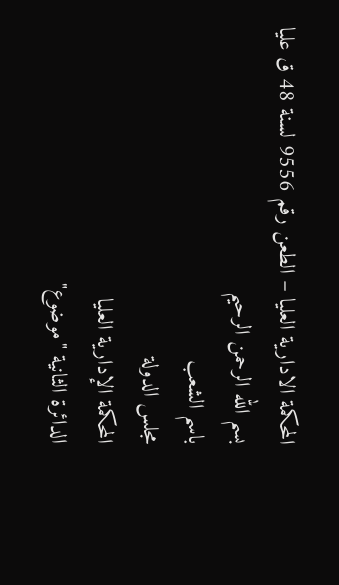المحكمة الادارية العليا – الطعن رقم 9556 لسنة 48 ق عليا
بسم الله الرحمن الرحيم
باسم الشعب
مجلس الدولة
المحكمة الإدارية العليا
الدائرة الثانية "موضوع"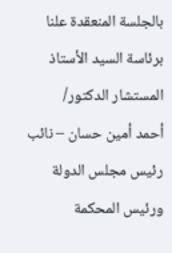بالجلسة المنعقدة علنا برئاسة السيد الأستاذ المستشار الدكتور/
أحمد أمين حسان – نائب رئيس مجلس الدولة ورئيس المحكمة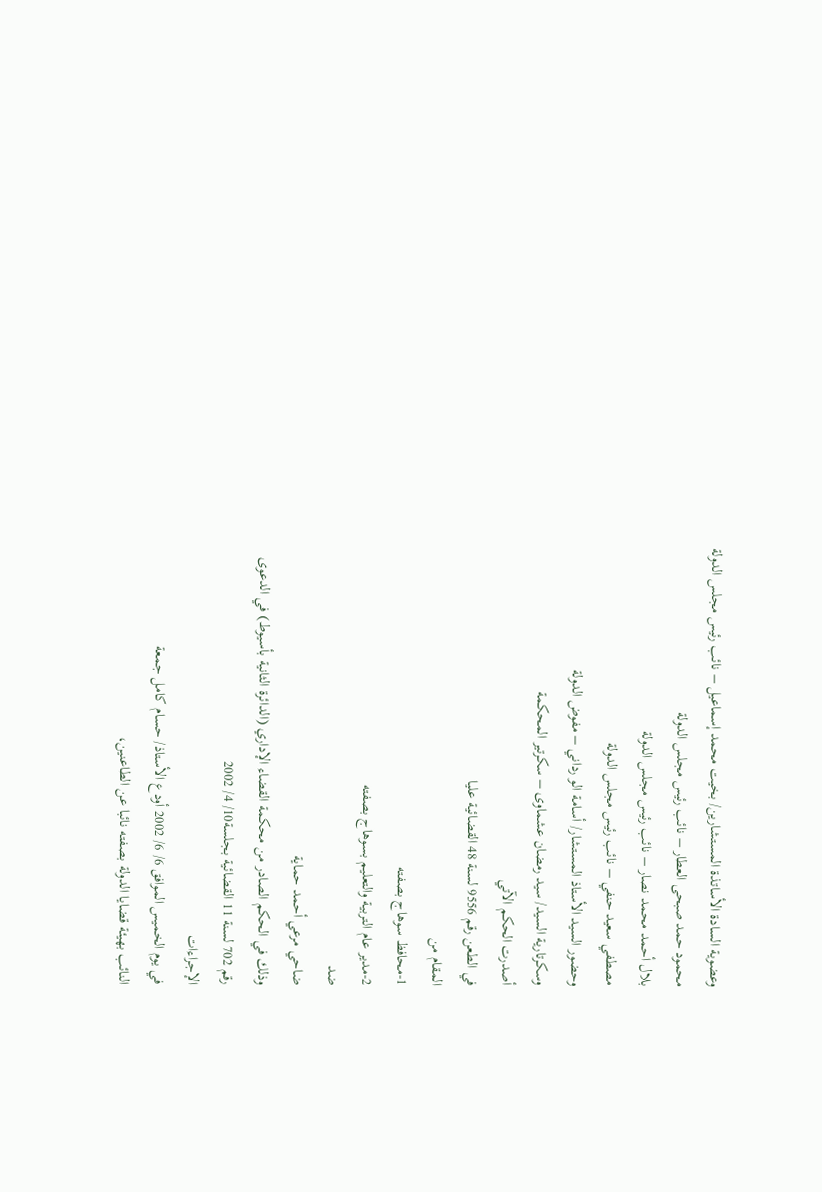وعضوية السادة الأساتذة المستشارين/ بخيت محمد إسماعيل – نائب رئيس مجلس الدولة
محمود حمد صبحى العطار – نائب رئيس مجلس الدولة
بلال أحمد محمد نصار – نائب رئيس مجلس الدولة
مصطفي سعيد حنفي – نائب رئيس مجلس الدولة
وحضور السيد الأستاذ المستشار/ أسامة الو رداني – مفوض الدولة
وسكرتارية السيد/ سيد رمضان عشماوى – سكرتير المحكمة
أصدرت الحكم الآتي
في الطعن رقم 9556 لسنة 48 القضائية عليا
المقام من
1-محافظ سوهاج بصفته
2-مدير عام التربية والتعليم بسوهاج بصفته
ضد
ضاحي مرعي أحمد حماية
وذلك في الحكم الصادر من محكمة القضاء الإداري (الدائرة الثانية بأسيوط) في الدعوى
رقم 702 لسنة 11 القضائية بجلسة10/ 4/ 2002
الإجراءات
في يوم الخميس الموافق 6/ 6/ 2002 أودع الأستاذ/ حسام كامل جمعة
النائب بهيئة قضايا الدولة بصفته نائبا عن الطاعنين،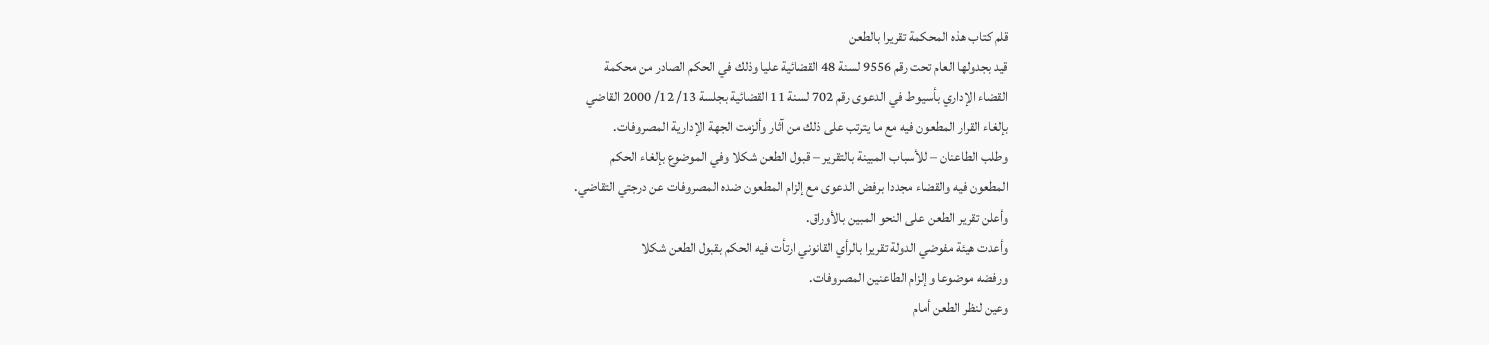قلم كتاب هذه المحكمة تقريرا بالطعن
قيد بجدولها العام تحت رقم 9556 لسنة 48 القضائية عليا وذلك في الحكم الصادر من محكمة
القضاء الإداري بأسيوط في الدعوى رقم 702 لسنة 11 القضائية بجلسة 13/ 12/ 2000 القاضي
بإلغاء القرار المطعون فيه مع ما يترتب على ذلك من آثار وألزمت الجهة الإدارية المصروفات.
وطلب الطاعنان – للأسباب المبينة بالتقرير – قبول الطعن شكلا وفي الموضوع بإلغاء الحكم
المطعون فيه والقضاء مجددا برفض الدعوى مع إلزام المطعون ضده المصروفات عن درجتي التقاضي.
وأعلن تقرير الطعن على النحو المبين بالأوراق.
وأعدت هيئة مفوضي الدولة تقريرا بالرأي القانوني ارتأت فيه الحكم بقبول الطعن شكلا
ورفضه موضوعا وإلزام الطاعنين المصروفات.
وعين لنظر الطعن أمام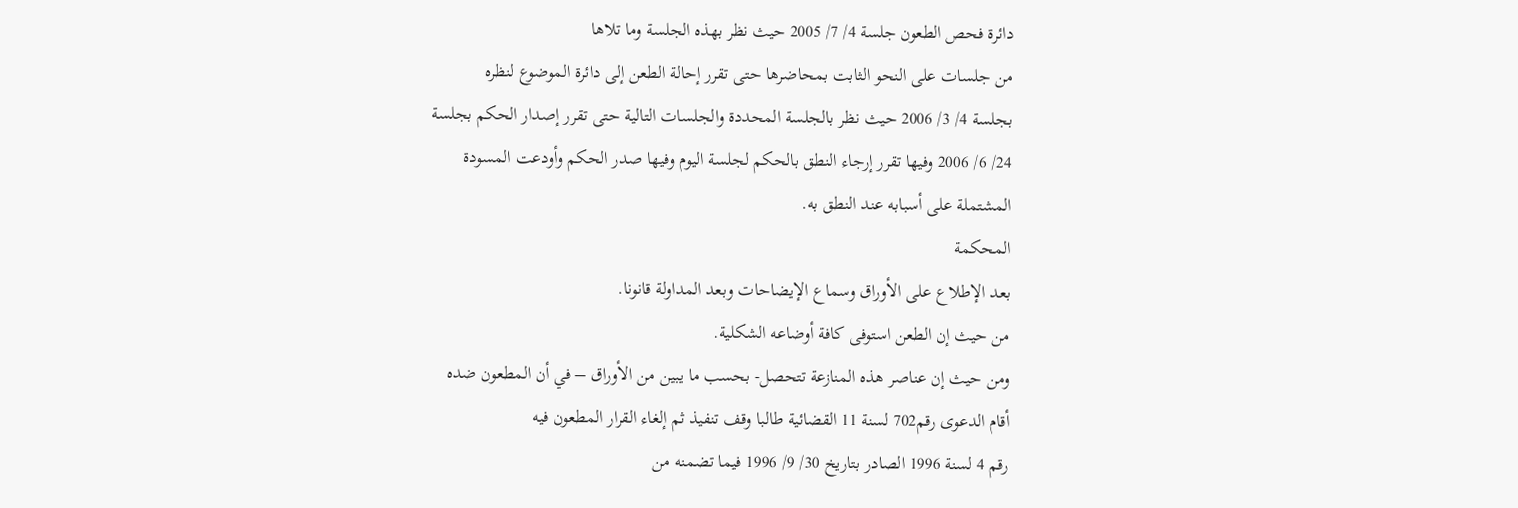دائرة فحص الطعون جلسة 4/ 7/ 2005 حيث نظر بهذه الجلسة وما تلاها
من جلسات على النحو الثابت بمحاضرها حتى تقرر إحالة الطعن إلى دائرة الموضوع لنظره
بجلسة 4/ 3/ 2006 حيث نظر بالجلسة المحددة والجلسات التالية حتى تقرر إصدار الحكم بجلسة
24/ 6/ 2006 وفيها تقرر إرجاء النطق بالحكم لجلسة اليوم وفيها صدر الحكم وأودعت المسودة
المشتملة على أسبابه عند النطق به.
المحكمة
بعد الإطلاع على الأوراق وسماع الإيضاحات وبعد المداولة قانونا.
من حيث إن الطعن استوفى كافة أوضاعه الشكلية.
ومن حيث إن عناصر هذه المنازعة تتحصل- بحسب ما يبين من الأوراق – في أن المطعون ضده
أقام الدعوى رقم702 لسنة 11 القضائية طالبا وقف تنفيذ ثم إلغاء القرار المطعون فيه
رقم 4 لسنة 1996 الصادر بتاريخ 30/ 9/ 1996 فيما تضمنه من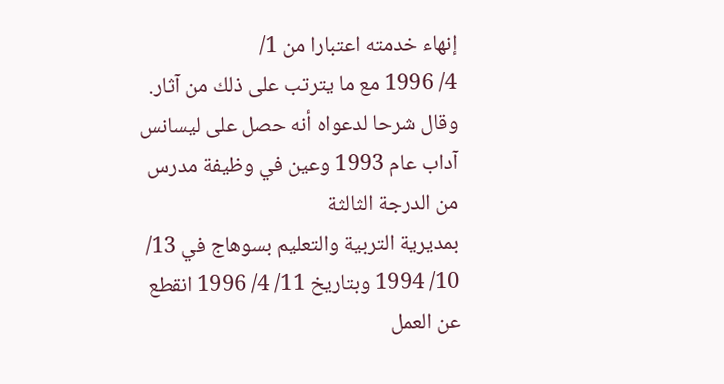إنهاء خدمته اعتبارا من 1/
4/ 1996 مع ما يترتب على ذلك من آثار.
وقال شرحا لدعواه أنه حصل على ليسانس آداب عام 1993 وعين في وظيفة مدرس من الدرجة الثالثة
بمديرية التربية والتعليم بسوهاج في 13/ 10/ 1994 وبتاريخ 11/ 4/ 1996 انقطع عن العمل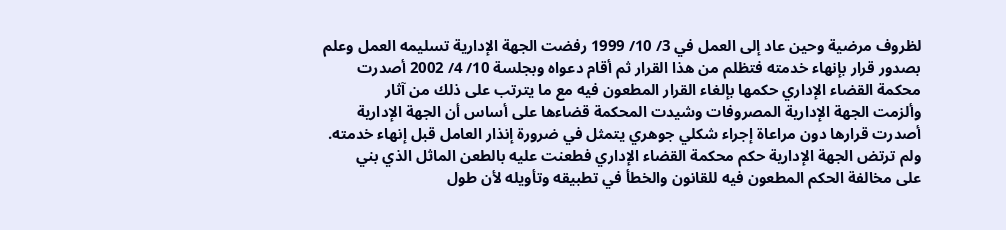لظروف مرضية وحين عاد إلى العمل في 3/ 10/ 1999 رفضت الجهة الإدارية تسليمه العمل وعلم
بصدور قرار بإنهاء خدمته فتظلم من هذا القرار ثم أقام دعواه وبجلسة 10/ 4/ 2002 أصدرت
محكمة القضاء الإداري حكمها بإلغاء القرار المطعون فيه مع ما يترتب على ذلك من آثار
وألزمت الجهة الإدارية المصروفات وشيدت المحكمة قضاءها على أساس أن الجهة الإدارية
أصدرت قرارها دون مراعاة إجراء شكلي جوهري يتمثل في ضرورة إنذار العامل قبل إنهاء خدمته.
ولم ترتض الجهة الإدارية حكم محكمة القضاء الإداري فطعنت عليه بالطعن الماثل الذي بني
على مخالفة الحكم المطعون فيه للقانون والخطأ في تطبيقه وتأويله لأن طول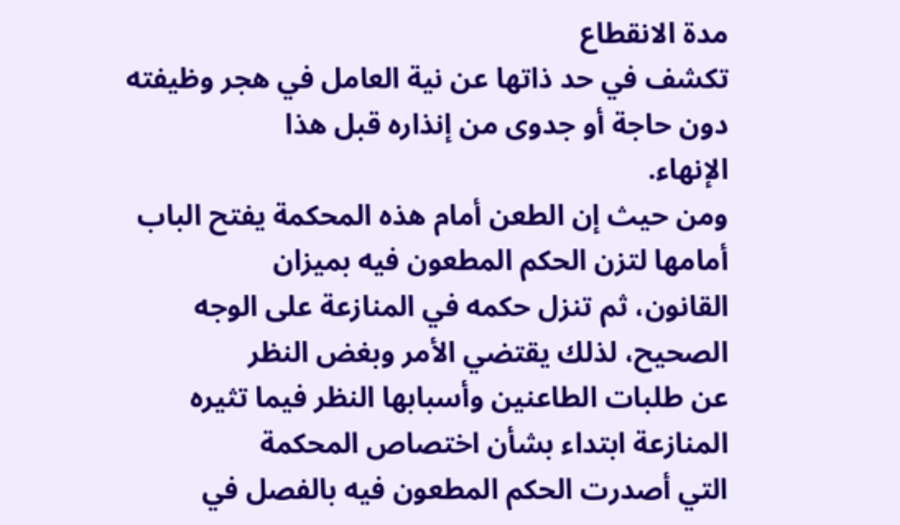مدة الانقطاع
تكشف في حد ذاتها عن نية العامل في هجر وظيفته دون حاجة أو جدوى من إنذاره قبل هذا
الإنهاء.
ومن حيث إن الطعن أمام هذه المحكمة يفتح الباب أمامها لتزن الحكم المطعون فيه بميزان
القانون، ثم تنزل حكمه في المنازعة على الوجه الصحيح، لذلك يقتضي الأمر وبغض النظر
عن طلبات الطاعنين وأسبابها النظر فيما تثيره المنازعة ابتداء بشأن اختصاص المحكمة
التي أصدرت الحكم المطعون فيه بالفصل في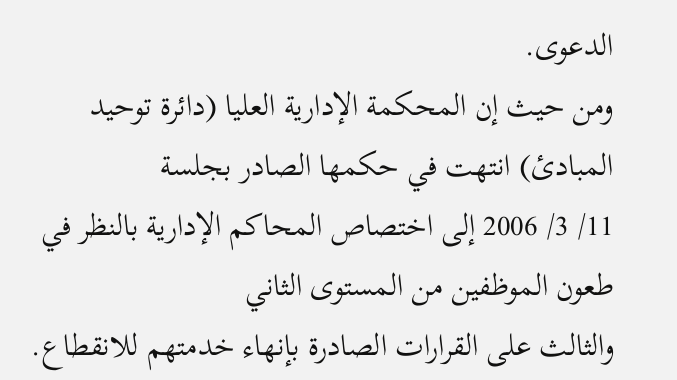الدعوى.
ومن حيث إن المحكمة الإدارية العليا (دائرة توحيد المبادئ) انتهت في حكمها الصادر بجلسة
11/ 3/ 2006 إلى اختصاص المحاكم الإدارية بالنظر في طعون الموظفين من المستوى الثاني
والثالث على القرارات الصادرة بإنهاء خدمتهم للانقطاع.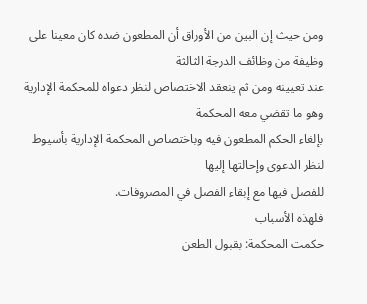ومن حيث إن البين من الأوراق أن المطعون ضده كان معينا على وظيفة من وظائف الدرجة الثالثة
عند تعيينه ومن ثم ينعقد الاختصاص لنظر دعواه للمحكمة الإدارية وهو ما تقضي معه المحكمة
بإلغاء الحكم المطعون فيه وباختصاص المحكمة الإدارية بأسيوط لنظر الدعوى وإحالتها إليها
للفصل فيها مع إبقاء الفصل في المصروفات.
فلهذه الأسباب
حكمت المحكمة: بقبول الطعن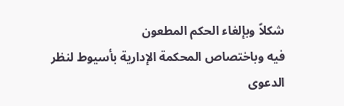شكلاً وبإلغاء الحكم المطعون
فيه وباختصاص المحكمة الإدارية بأسيوط لنظر الدعوى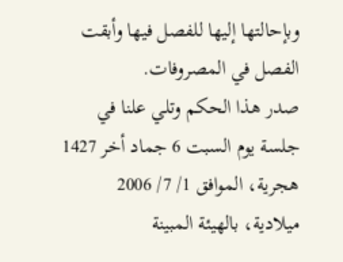وبإحالتها إليها للفصل فيها وأبقت
الفصل في المصروفات.
صدر هذا الحكم وتلي علنا في جلسة يوم السبت 6 جماد أخر 1427 هجرية، الموافق 1/ 7/ 2006
ميلادية، بالهيئة المبينة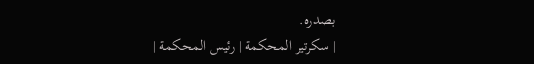بصدره.
| سكرتير المحكمة | رئيس المحكمة |